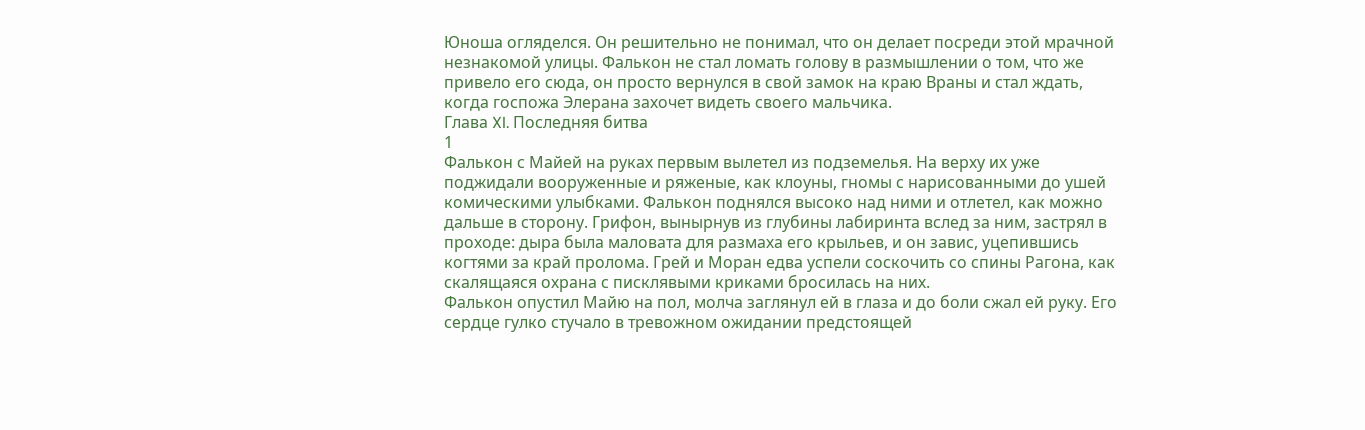Юноша огляделся. Он решительно не понимал, что он делает посреди этой мрачной незнакомой улицы. Фалькон не стал ломать голову в размышлении о том, что же привело его сюда, он просто вернулся в свой замок на краю Враны и стал ждать, когда госпожа Элерана захочет видеть своего мальчика.
Глава XI. Последняя битва
1
Фалькон с Майей на руках первым вылетел из подземелья. На верху их уже поджидали вооруженные и ряженые, как клоуны, гномы с нарисованными до ушей комическими улыбками. Фалькон поднялся высоко над ними и отлетел, как можно дальше в сторону. Грифон, вынырнув из глубины лабиринта вслед за ним, застрял в проходе: дыра была маловата для размаха его крыльев, и он завис, уцепившись когтями за край пролома. Грей и Моран едва успели соскочить со спины Рагона, как скалящаяся охрана с писклявыми криками бросилась на них.
Фалькон опустил Майю на пол, молча заглянул ей в глаза и до боли сжал ей руку. Его сердце гулко стучало в тревожном ожидании предстоящей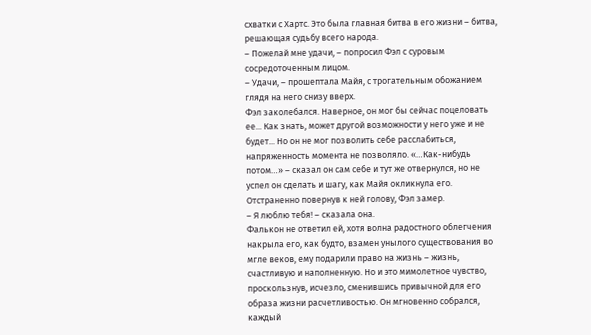схватки с Хартс. Это была главная битва в его жизни – битва, решающая судьбу всего народа.
– Пожелай мне удачи, – попросил Фэл с суровым сосредоточенным лицом.
– Удачи, – прошептала Майя, с трогательным обожанием глядя на него снизу вверх.
Фэл заколебался. Наверное, он мог бы сейчас поцеловать ее... Как знать, может другой возможности у него уже и не будет... Но он не мог позволить себе расслабиться, напряженность момента не позволяло. «…Как-нибудь потом…» – сказал он сам себе и тут же отвернулся, но не успел он сделать и шагу, как Майя окликнула его. Отстраненно повернув к ней голову, Фэл замер.
– Я люблю тебя! – сказала она.
Фалькон не ответил ей, хотя волна радостного облегчения накрыла его, как будто, взамен унылого существования во мгле веков, ему подарили право на жизнь – жизнь, счастливую и наполненную. Но и это мимолетное чувство, проскользнув, исчезло, сменившись привычной для его образа жизни расчетливостью. Он мгновенно собрался, каждый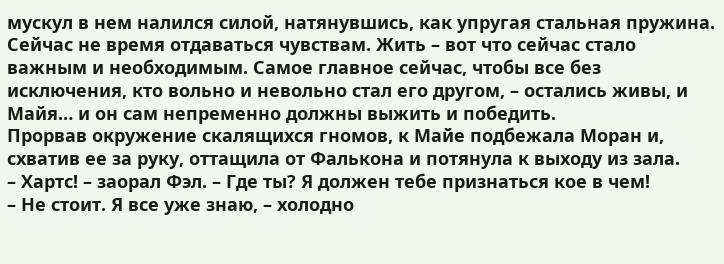мускул в нем налился силой, натянувшись, как упругая стальная пружина. Сейчас не время отдаваться чувствам. Жить – вот что сейчас стало важным и необходимым. Самое главное сейчас, чтобы все без исключения, кто вольно и невольно стал его другом, – остались живы, и Майя… и он сам непременно должны выжить и победить.
Прорвав окружение скалящихся гномов, к Майе подбежала Моран и, схватив ее за руку, оттащила от Фалькона и потянула к выходу из зала.
– Хартс! – заорал Фэл. – Где ты? Я должен тебе признаться кое в чем!
– Не стоит. Я все уже знаю, – холодно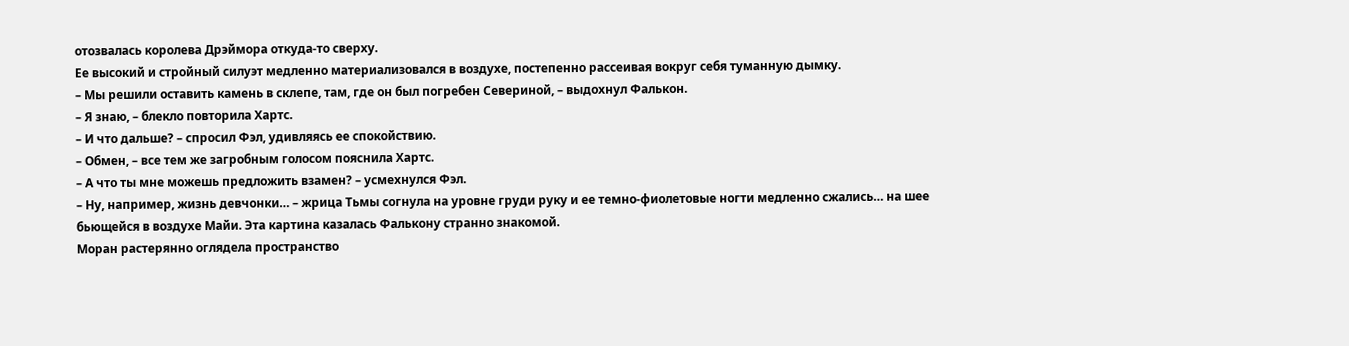отозвалась королева Дрэймора откуда-то сверху.
Ее высокий и стройный силуэт медленно материализовался в воздухе, постепенно рассеивая вокруг себя туманную дымку.
– Мы решили оставить камень в склепе, там, где он был погребен Севериной, – выдохнул Фалькон.
– Я знаю, – блекло повторила Хартс.
– И что дальше? – спросил Фэл, удивляясь ее спокойствию.
– Обмен, – все тем же загробным голосом пояснила Хартс.
– А что ты мне можешь предложить взамен? – усмехнулся Фэл.
– Ну, например, жизнь девчонки… – жрица Тьмы согнула на уровне груди руку и ее темно-фиолетовые ногти медленно сжались… на шее бьющейся в воздухе Майи. Эта картина казалась Фалькону странно знакомой.
Моран растерянно оглядела пространство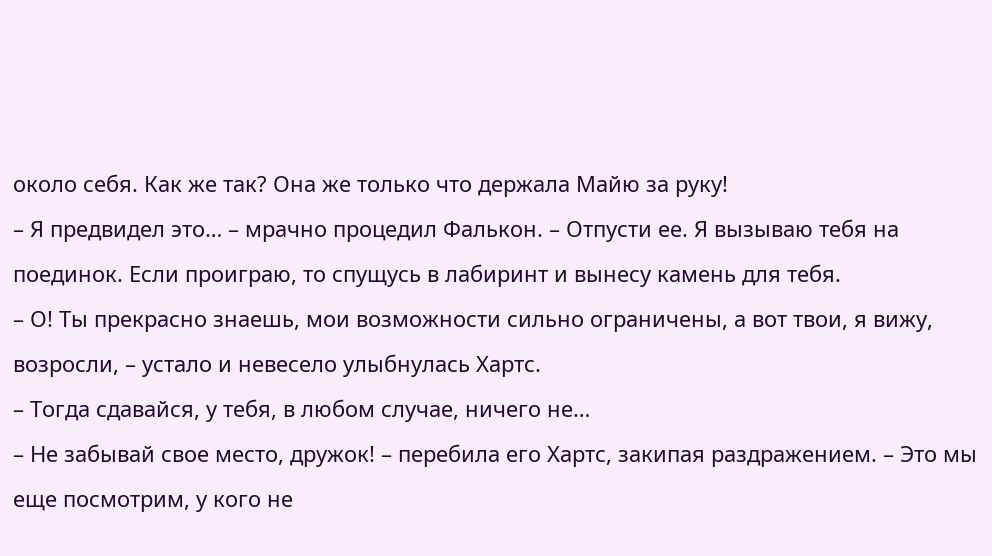около себя. Как же так? Она же только что держала Майю за руку!
– Я предвидел это… – мрачно процедил Фалькон. – Отпусти ее. Я вызываю тебя на поединок. Если проиграю, то спущусь в лабиринт и вынесу камень для тебя.
– О! Ты прекрасно знаешь, мои возможности сильно ограничены, а вот твои, я вижу, возросли, – устало и невесело улыбнулась Хартс.
– Тогда сдавайся, у тебя, в любом случае, ничего не…
– Не забывай свое место, дружок! – перебила его Хартс, закипая раздражением. – Это мы еще посмотрим, у кого не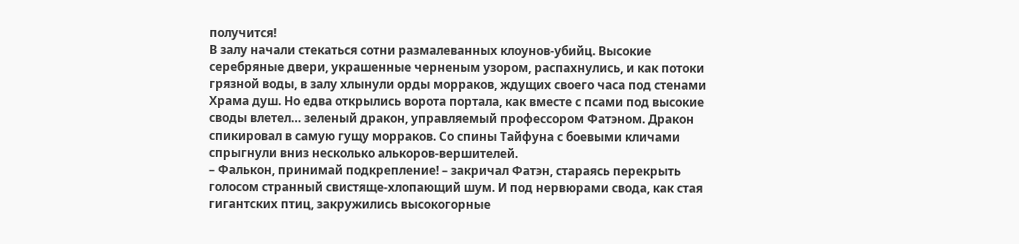получится!
В залу начали стекаться сотни размалеванных клоунов-убийц. Высокие серебряные двери, украшенные черненым узором, распахнулись, и как потоки грязной воды, в залу хлынули орды морраков, ждущих своего часа под стенами Храма душ. Но едва открылись ворота портала, как вместе с псами под высокие своды влетел… зеленый дракон, управляемый профессором Фатэном. Дракон спикировал в самую гущу морраков. Со спины Тайфуна с боевыми кличами спрыгнули вниз несколько алькоров-вершителей.
– Фалькон, принимай подкрепление! – закричал Фатэн, стараясь перекрыть голосом странный свистяще-хлопающий шум. И под нервюрами свода, как стая гигантских птиц, закружились высокогорные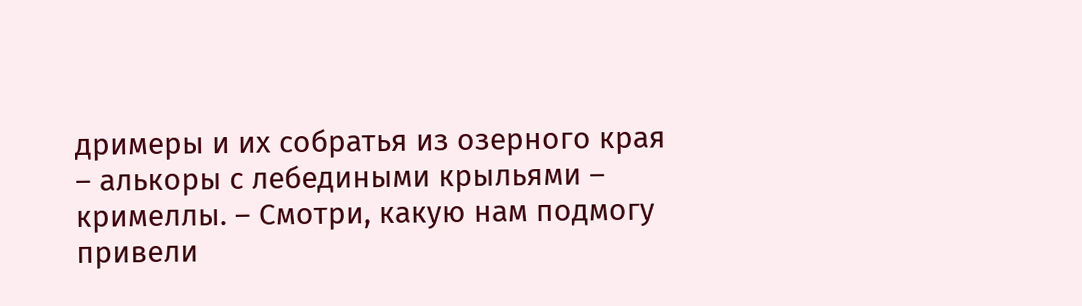дримеры и их собратья из озерного края – алькоры с лебедиными крыльями – кримеллы. – Смотри, какую нам подмогу привели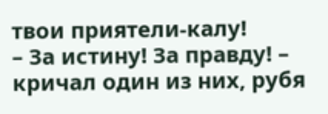твои приятели-калу!
– За истину! За правду! – кричал один из них, рубя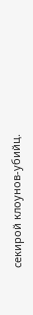секирой клоунов-убийц.